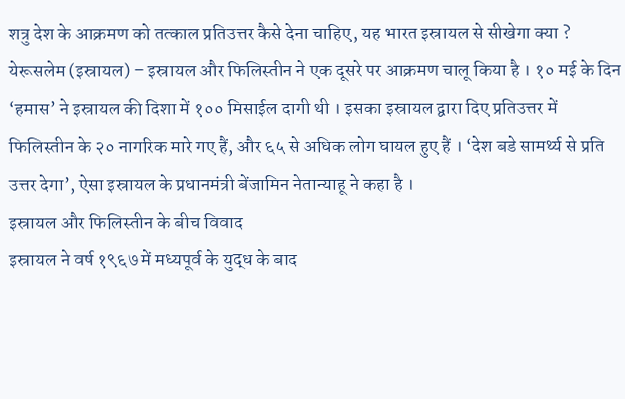शत्रु देश के आक्रमण को तत्काल प्रतिउत्तर कैसे देना चाहिए, यह भारत इस्रायल से सीखेगा क्या ?
येरूसलेम (इस्रायल) – इस्रायल और फिलिस्तीन ने एक दूसरे पर आक्रमण चालू किया है । १० मई के दिन ‘हमास’ ने इस्रायल की दिशा में १०० मिसाईल दागी थी । इसका इस्रायल द्वारा दिए प्रतिउत्तर में फिलिस्तीन के २० नागरिक मारे गए हैं, और ६५ से अधिक लोग घायल हुए हैं । ‘देश बडे सामर्थ्य से प्रति उत्तर देगा’, ऐसा इस्रायल के प्रधानमंत्री बेंजामिन नेतान्याहू ने कहा है ।
इस्रायल और फिलिस्तीन के बीच विवाद
इस्रायल ने वर्ष १९६७ में मध्यपूर्व के युद्ध के बाद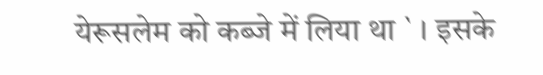येरूसलेम को कब्जे में लिया था ` । इसके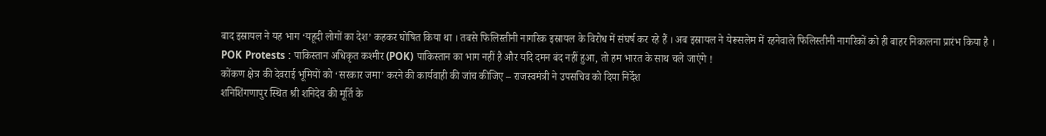बाद इस्रायल ने यह भाग ‘यहूदी लोगों का देश’ कहकर घोषित किया था । तबसे फिलिस्तीनी नागरिक इस्रायल के विरोध में संघर्ष कर रहे हैं । अब इस्रायल ने येरूसलेम में रहनेवाले फिलिस्तीनी नागरिकों को ही बाहर निकालना प्रारंभ किया है ।
POK Protests : पाकिस्तान अधिकृत कश्मीर (POK) पाकिस्तान का भाग नहीं है और यदि दमन बंद नहीं हुआ, तो हम भारत के साथ चले जाएंगे !
कोंकण क्षेत्र की देवराई भूमियों को ‘सरकार जमा’ करने की कार्यवाही की जांच कीजिए – राजस्वमंत्री ने उपसचिव को दिया निर्देश
शनिशिंगणापुर स्थित श्री शनिदेव की मूर्ति के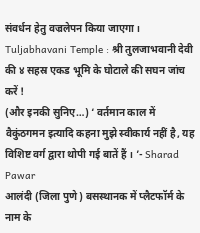संवर्धन हेतु वज्रलेपन किया जाएगा ।
Tuljabhavani Temple : श्री तुलजाभवानी देवी की ४ सहस्र एकड भूमि के घोटाले की सघन जांच करें !
(और इनकी सुनिए…) ‘ वर्तमान काल में वैकुंठगमन इत्यादि कहना मुझे स्वीकार्य नहीं है, यह विशिष्ट वर्ग द्वारा थोपी गई बातें हैं । ’- Sharad Pawar
आलंदी (जिला पुणे) बसस्थानक में प्लैटफॉर्म के नाम के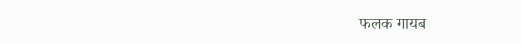फलक गायब